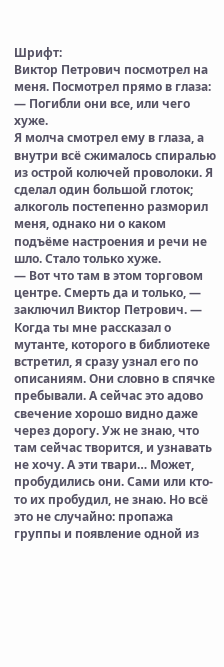Шрифт:
Виктор Петрович посмотрел на меня. Посмотрел прямо в глаза:
— Погибли они все, или чего хуже.
Я молча смотрел ему в глаза, а внутри всё сжималось спиралью из острой колючей проволоки. Я сделал один большой глоток; алкоголь постепенно разморил меня, однако ни о каком подъёме настроения и речи не шло. Стало только хуже.
— Вот что там в этом торговом центре. Смерть да и только, — заключил Виктор Петрович. — Когда ты мне рассказал о мутанте, которого в библиотеке встретил, я сразу узнал его по описаниям. Они словно в спячке пребывали. А сейчас это адово свечение хорошо видно даже через дорогу. Уж не знаю, что там сейчас творится, и узнавать не хочу. А эти твари… Может, пробудились они. Сами или кто-то их пробудил, не знаю. Но всё это не случайно: пропажа группы и появление одной из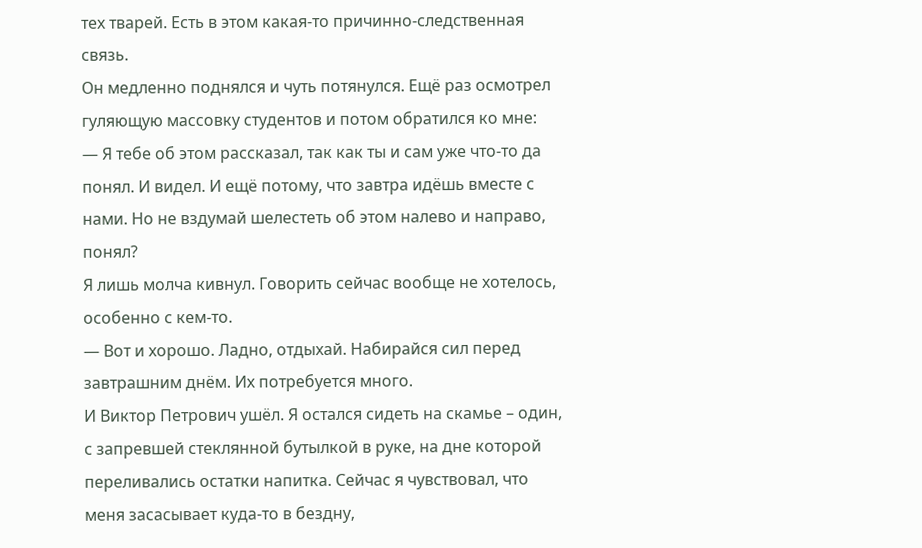тех тварей. Есть в этом какая-то причинно-следственная связь.
Он медленно поднялся и чуть потянулся. Ещё раз осмотрел гуляющую массовку студентов и потом обратился ко мне:
— Я тебе об этом рассказал, так как ты и сам уже что-то да понял. И видел. И ещё потому, что завтра идёшь вместе с нами. Но не вздумай шелестеть об этом налево и направо, понял?
Я лишь молча кивнул. Говорить сейчас вообще не хотелось, особенно с кем-то.
— Вот и хорошо. Ладно, отдыхай. Набирайся сил перед завтрашним днём. Их потребуется много.
И Виктор Петрович ушёл. Я остался сидеть на скамье – один, с запревшей стеклянной бутылкой в руке, на дне которой переливались остатки напитка. Сейчас я чувствовал, что меня засасывает куда-то в бездну,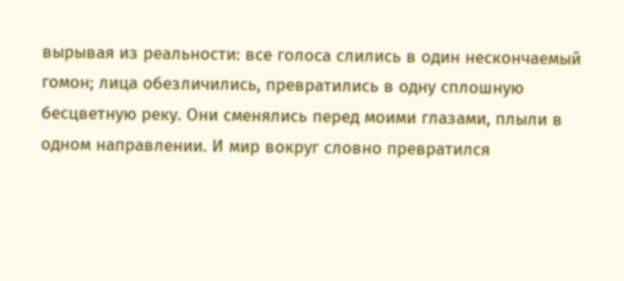вырывая из реальности: все голоса слились в один нескончаемый гомон; лица обезличились, превратились в одну сплошную бесцветную реку. Они сменялись перед моими глазами, плыли в одном направлении. И мир вокруг словно превратился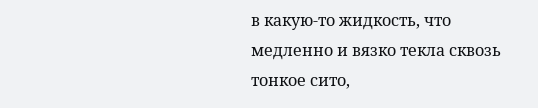в какую-то жидкость, что медленно и вязко текла сквозь тонкое сито,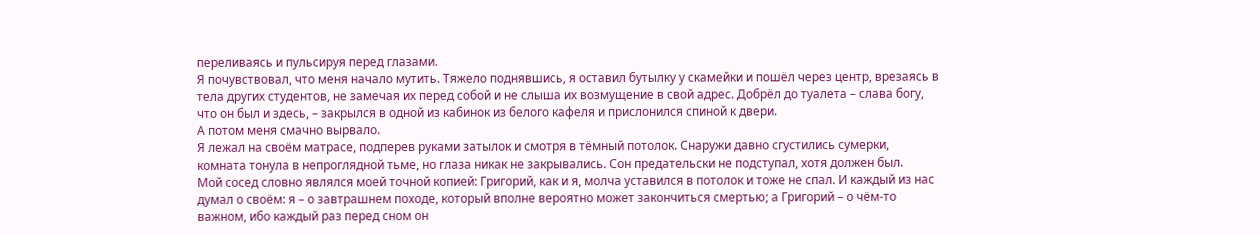переливаясь и пульсируя перед глазами.
Я почувствовал, что меня начало мутить. Тяжело поднявшись, я оставил бутылку у скамейки и пошёл через центр, врезаясь в тела других студентов, не замечая их перед собой и не слыша их возмущение в свой адрес. Добрёл до туалета – слава богу, что он был и здесь, – закрылся в одной из кабинок из белого кафеля и прислонился спиной к двери.
А потом меня смачно вырвало.
Я лежал на своём матрасе, подперев руками затылок и смотря в тёмный потолок. Снаружи давно сгустились сумерки, комната тонула в непроглядной тьме, но глаза никак не закрывались. Сон предательски не подступал, хотя должен был.
Мой сосед словно являлся моей точной копией: Григорий, как и я, молча уставился в потолок и тоже не спал. И каждый из нас думал о своём: я – о завтрашнем походе, который вполне вероятно может закончиться смертью; а Григорий – о чём-то важном, ибо каждый раз перед сном он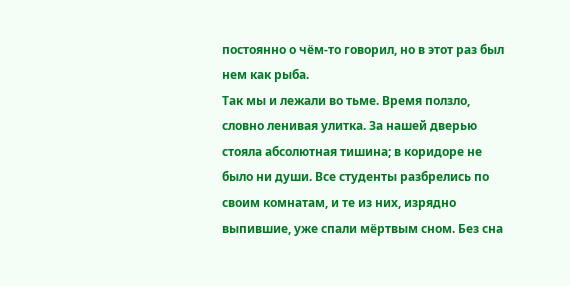постоянно о чём-то говорил, но в этот раз был нем как рыба.
Так мы и лежали во тьме. Время ползло, словно ленивая улитка. За нашей дверью стояла абсолютная тишина; в коридоре не было ни души. Все студенты разбрелись по своим комнатам, и те из них, изрядно выпившие, уже спали мёртвым сном. Без сна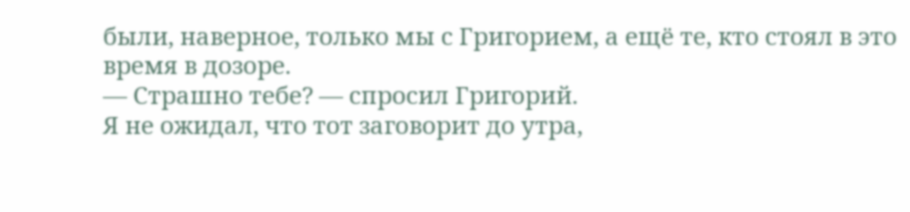были, наверное, только мы с Григорием, а ещё те, кто стоял в это время в дозоре.
— Страшно тебе? — спросил Григорий.
Я не ожидал, что тот заговорит до утра,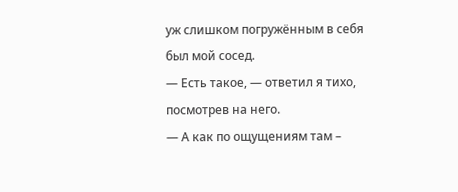уж слишком погружённым в себя был мой сосед.
— Есть такое, — ответил я тихо, посмотрев на него.
— А как по ощущениям там –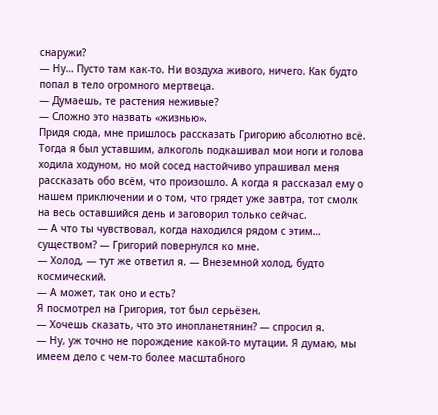снаружи?
— Ну… Пусто там как-то. Ни воздуха живого, ничего. Как будто попал в тело огромного мертвеца.
— Думаешь, те растения неживые?
— Сложно это назвать «жизнью».
Придя сюда, мне пришлось рассказать Григорию абсолютно всё. Тогда я был уставшим, алкоголь подкашивал мои ноги и голова ходила ходуном, но мой сосед настойчиво упрашивал меня рассказать обо всём, что произошло. А когда я рассказал ему о нашем приключении и о том, что грядет уже завтра, тот смолк на весь оставшийся день и заговорил только сейчас.
— А что ты чувствовал, когда находился рядом с этим… существом? — Григорий повернулся ко мне.
— Холод, — тут же ответил я. — Внеземной холод, будто космический.
— А может, так оно и есть?
Я посмотрел на Григория, тот был серьёзен.
— Хочешь сказать, что это инопланетянин? — спросил я.
— Ну, уж точно не порождение какой-то мутации. Я думаю, мы имеем дело с чем-то более масштабного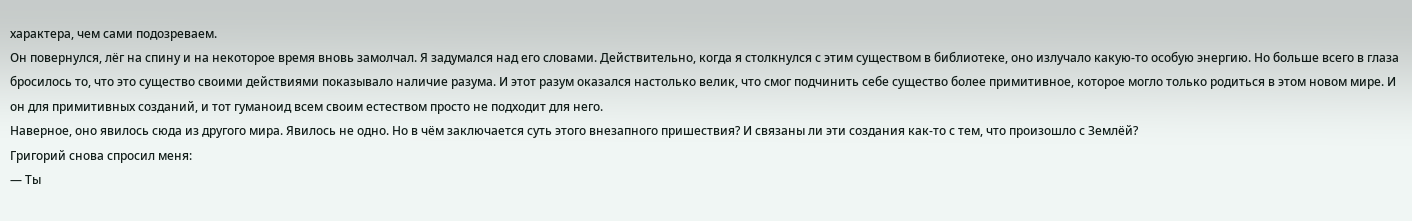характера, чем сами подозреваем.
Он повернулся, лёг на спину и на некоторое время вновь замолчал. Я задумался над его словами. Действительно, когда я столкнулся с этим существом в библиотеке, оно излучало какую-то особую энергию. Но больше всего в глаза бросилось то, что это существо своими действиями показывало наличие разума. И этот разум оказался настолько велик, что смог подчинить себе существо более примитивное, которое могло только родиться в этом новом мире. И он для примитивных созданий, и тот гуманоид всем своим естеством просто не подходит для него.
Наверное, оно явилось сюда из другого мира. Явилось не одно. Но в чём заключается суть этого внезапного пришествия? И связаны ли эти создания как-то с тем, что произошло с Землёй?
Григорий снова спросил меня:
— Ты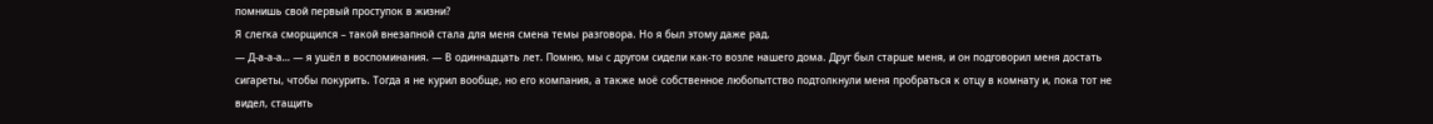помнишь свой первый проступок в жизни?
Я слегка сморщился – такой внезапной стала для меня смена темы разговора. Но я был этому даже рад.
— Д-а-а-а… — я ушёл в воспоминания. — В одиннадцать лет. Помню, мы с другом сидели как-то возле нашего дома. Друг был старше меня, и он подговорил меня достать сигареты, чтобы покурить. Тогда я не курил вообще, но его компания, а также моё собственное любопытство подтолкнули меня пробраться к отцу в комнату и, пока тот не видел, стащить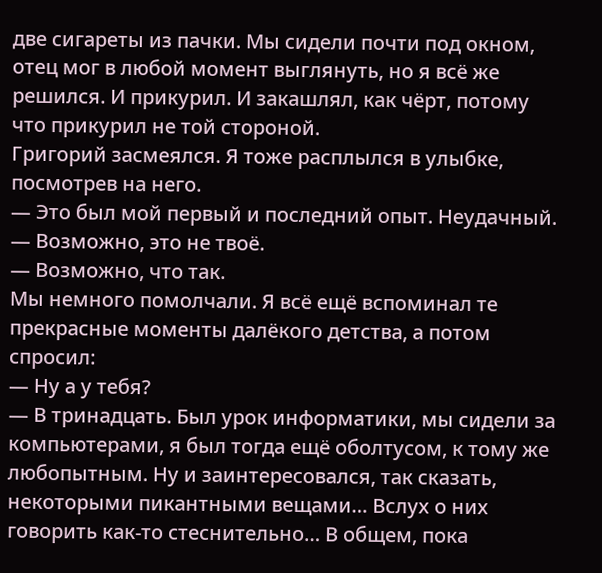две сигареты из пачки. Мы сидели почти под окном, отец мог в любой момент выглянуть, но я всё же решился. И прикурил. И закашлял, как чёрт, потому что прикурил не той стороной.
Григорий засмеялся. Я тоже расплылся в улыбке, посмотрев на него.
— Это был мой первый и последний опыт. Неудачный.
— Возможно, это не твоё.
— Возможно, что так.
Мы немного помолчали. Я всё ещё вспоминал те прекрасные моменты далёкого детства, а потом спросил:
— Ну а у тебя?
— В тринадцать. Был урок информатики, мы сидели за компьютерами, я был тогда ещё оболтусом, к тому же любопытным. Ну и заинтересовался, так сказать, некоторыми пикантными вещами… Вслух о них говорить как-то стеснительно… В общем, пока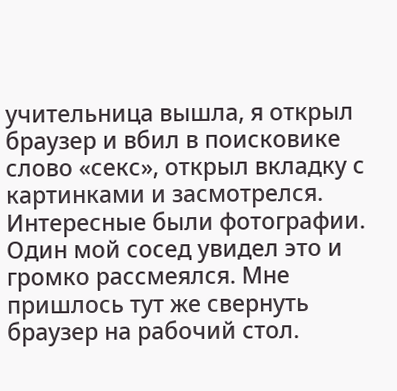учительница вышла, я открыл браузер и вбил в поисковике слово «секс», открыл вкладку с картинками и засмотрелся. Интересные были фотографии. Один мой сосед увидел это и громко рассмеялся. Мне пришлось тут же свернуть браузер на рабочий стол.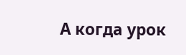А когда урок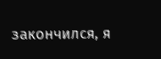закончился, я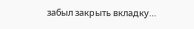забыл закрыть вкладку…